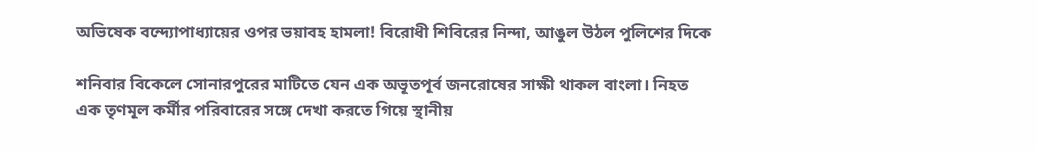অভিষেক বন্দ্যোপাধ্যায়ের ওপর ভয়াবহ হামলা! বিরোধী শিবিরের নিন্দা, আঙুল উঠল পুলিশের দিকে

শনিবার বিকেলে সোনারপুরের মাটিতে যেন এক অভূতপূর্ব জনরোষের সাক্ষী থাকল বাংলা। নিহত এক তৃণমূল কর্মীর পরিবারের সঙ্গে দেখা করতে গিয়ে স্থানীয়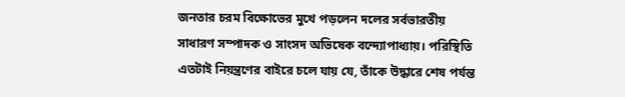জনতার চরম বিক্ষোভের মুখে পড়লেন দলের সর্বভারতীয় সাধারণ সম্পাদক ও সাংসদ অভিষেক বন্দ্যোপাধ্যায়। পরিস্থিতি এতটাই নিয়ন্ত্রণের বাইরে চলে যায় যে, তাঁকে উদ্ধারে শেষ পর্যন্ত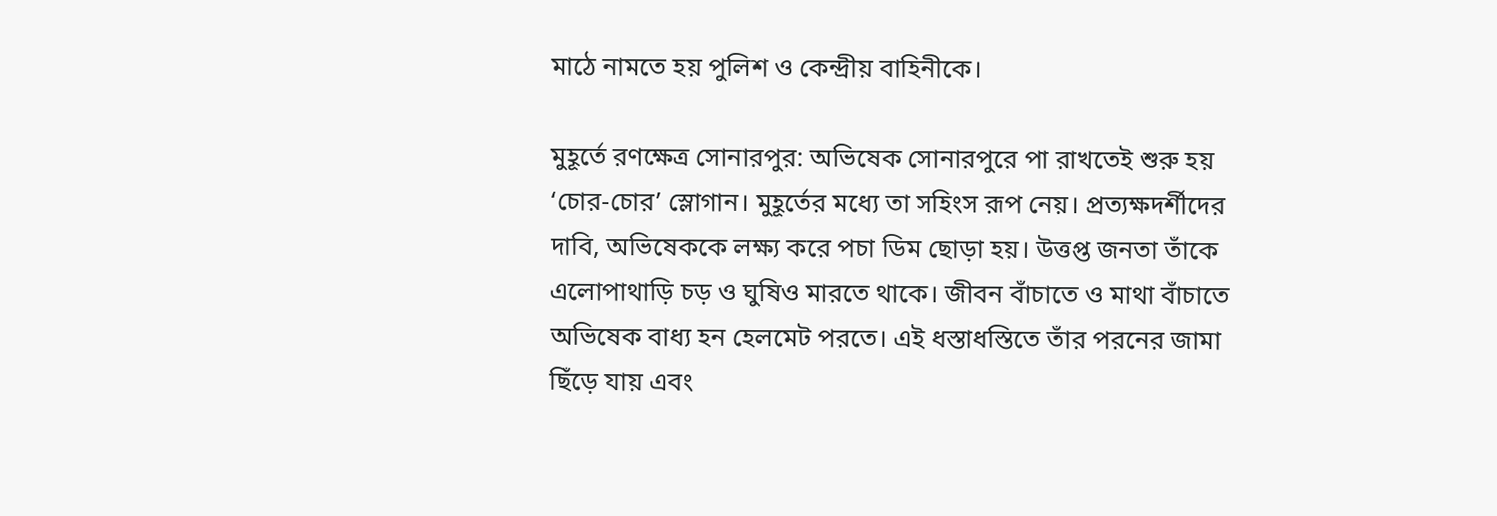মাঠে নামতে হয় পুলিশ ও কেন্দ্রীয় বাহিনীকে।

মুহূর্তে রণক্ষেত্র সোনারপুর: অভিষেক সোনারপুরে পা রাখতেই শুরু হয় ‘চোর-চোর’ স্লোগান। মুহূর্তের মধ্যে তা সহিংস রূপ নেয়। প্রত্যক্ষদর্শীদের দাবি, অভিষেককে লক্ষ্য করে পচা ডিম ছোড়া হয়। উত্তপ্ত জনতা তাঁকে এলোপাথাড়ি চড় ও ঘুষিও মারতে থাকে। জীবন বাঁচাতে ও মাথা বাঁচাতে অভিষেক বাধ্য হন হেলমেট পরতে। এই ধস্তাধস্তিতে তাঁর পরনের জামা ছিঁড়ে যায় এবং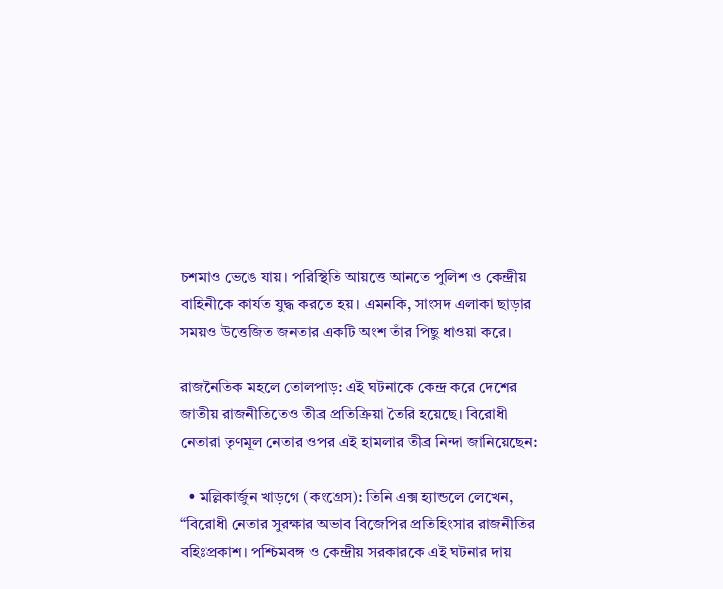চশমাও ভেঙে যায়। পরিস্থিতি আয়ত্তে আনতে পুলিশ ও কেন্দ্রীয় বাহিনীকে কার্যত যুদ্ধ করতে হয়। এমনকি, সাংসদ এলাকা ছাড়ার সময়ও উত্তেজিত জনতার একটি অংশ তাঁর পিছু ধাওয়া করে।

রাজনৈতিক মহলে তোলপাড়: এই ঘটনাকে কেন্দ্র করে দেশের জাতীয় রাজনীতিতেও তীব্র প্রতিক্রিয়া তৈরি হয়েছে। বিরোধী নেতারা তৃণমূল নেতার ওপর এই হামলার তীব্র নিন্দা জানিয়েছেন:

  • মল্লিকার্জুন খাড়গে (কংগ্রেস): তিনি এক্স হ্যান্ডলে লেখেন, “বিরোধী নেতার সুরক্ষার অভাব বিজেপির প্রতিহিংসার রাজনীতির বহিঃপ্রকাশ। পশ্চিমবঙ্গ ও কেন্দ্রীয় সরকারকে এই ঘটনার দায়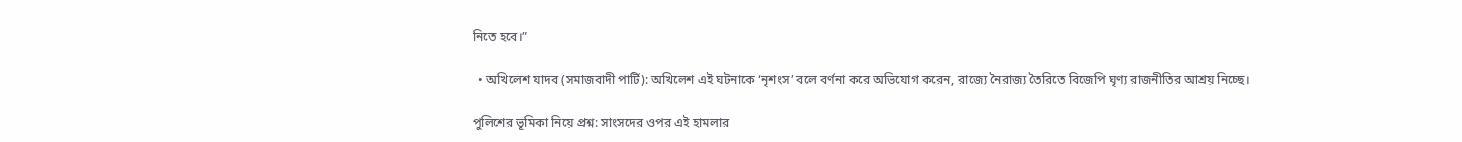নিতে হবে।”

  • অখিলেশ যাদব (সমাজবাদী পার্টি): অখিলেশ এই ঘটনাকে ‘নৃশংস’ বলে বর্ণনা করে অভিযোগ করেন, রাজ্যে নৈরাজ্য তৈরিতে বিজেপি ঘৃণ্য রাজনীতির আশ্রয় নিচ্ছে।

পুলিশের ভূমিকা নিয়ে প্রশ্ন: সাংসদের ওপর এই হামলার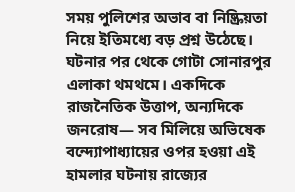সময় পুলিশের অভাব বা নিষ্ক্রিয়তা নিয়ে ইতিমধ্যে বড় প্রশ্ন উঠেছে। ঘটনার পর থেকে গোটা সোনারপুর এলাকা থমথমে। একদিকে রাজনৈতিক উত্তাপ, অন্যদিকে জনরোষ— সব মিলিয়ে অভিষেক বন্দ্যোপাধ্যায়ের ওপর হওয়া এই হামলার ঘটনায় রাজ্যের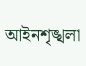আইনশৃঙ্খলা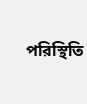পরিস্থিতি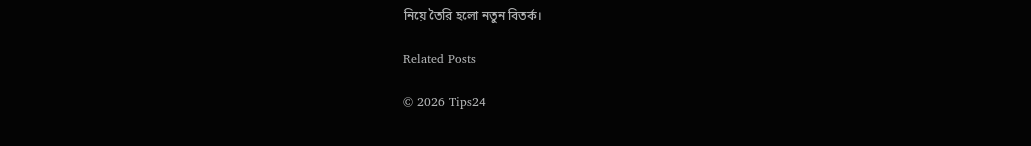নিয়ে তৈরি হলো নতুন বিতর্ক।

Related Posts

© 2026 Tips24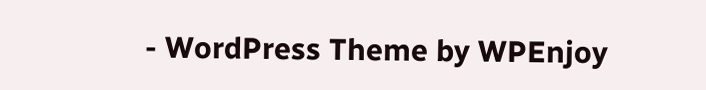- WordPress Theme by WPEnjoy